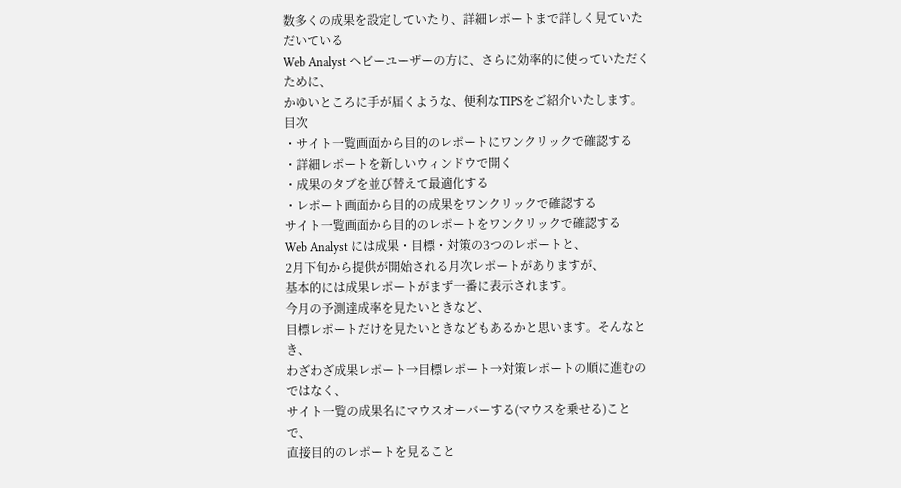数多くの成果を設定していたり、詳細レポートまで詳しく見ていただいている
Web Analyst ヘビーユーザーの方に、さらに効率的に使っていただくために、
かゆいところに手が届くような、便利なTIPSをご紹介いたします。
目次
・サイト一覧画面から目的のレポートにワンクリックで確認する
・詳細レポートを新しいウィンドウで開く
・成果のタブを並び替えて最適化する
・レポート画面から目的の成果をワンクリックで確認する
サイト一覧画面から目的のレポートをワンクリックで確認する
Web Analyst には成果・目標・対策の3つのレポートと、
2月下旬から提供が開始される月次レポートがありますが、
基本的には成果レポートがまず一番に表示されます。
今月の予測達成率を見たいときなど、
目標レポートだけを見たいときなどもあるかと思います。そんなとき、
わざわざ成果レポート→目標レポート→対策レポートの順に進むのではなく、
サイト一覧の成果名にマウスオーバーする(マウスを乗せる)ことで、
直接目的のレポートを見ること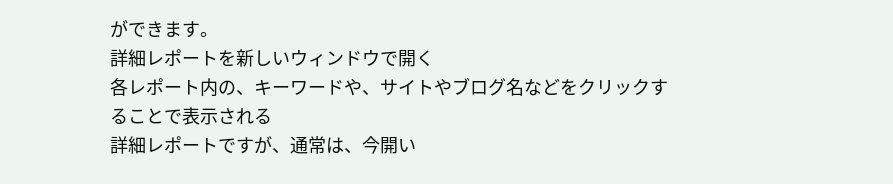ができます。
詳細レポートを新しいウィンドウで開く
各レポート内の、キーワードや、サイトやブログ名などをクリックすることで表示される
詳細レポートですが、通常は、今開い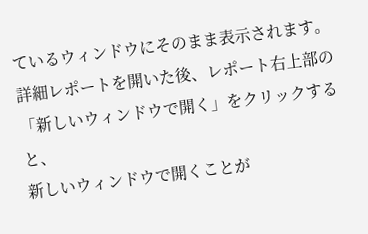ているウィンドウにそのまま表示されます。
詳細レポートを開いた後、レポート右上部の「新しいウィンドウで開く」をクリックすると、
新しいウィンドウで開くことが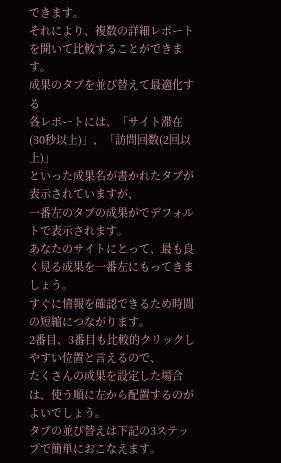できます。
それにより、複数の詳細レポートを開いて比較することができます。
成果のタブを並び替えて最適化する
各レポートには、「サイト滞在(30秒以上)」、「訪問回数(2回以上)」
といった成果名が書かれたタブが表示されていますが、
一番左のタブの成果がでデフォルトで表示されます。
あなたのサイトにとって、最も良く見る成果を一番左にもってきましょう。
すぐに情報を確認できるため時間の短縮につながります。
2番目、3番目も比較的クリックしやすい位置と言えるので、
たくさんの成果を設定した場合は、使う順に左から配置するのがよいでしょう。
タブの並び替えは下記の3ステップで簡単におこなえます。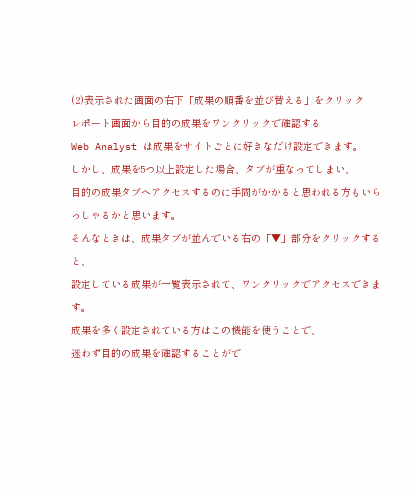(2)表示された画面の右下「成果の順番を並び替える」をクリック
レポート画面から目的の成果をワンクリックで確認する
Web Analyst は成果をサイトごとに好きなだけ設定できます。
しかし、成果を5つ以上設定した場合、タブが重なってしまい、
目的の成果タブへアクセスするのに手間がかかると思われる方もいらっしゃるかと思います。
そんなときは、成果タブが並んでいる右の「▼」部分をクリックすると、
設定している成果が一覧表示されて、ワンクリックでアクセスできます。
成果を多く設定されている方はこの機能を使うことで、
迷わず目的の成果を確認することがで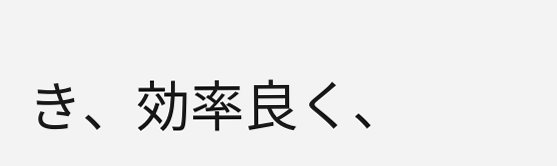き、効率良く、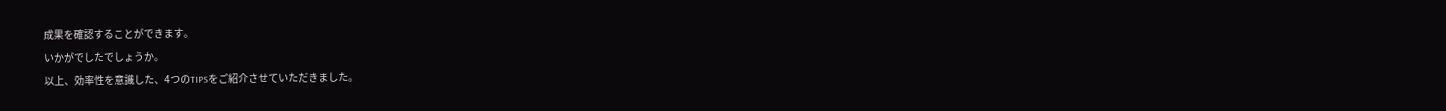成果を確認することができます。
いかがでしたでしょうか。
以上、効率性を意識した、4つのTIPSをご紹介させていただきました。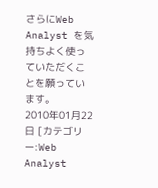さらにWeb Analyst を気持ちよく使っていただくことを願っています。
2010年01月22日 [カテゴリー:Web Analyst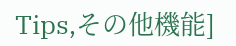Tips,その他機能]